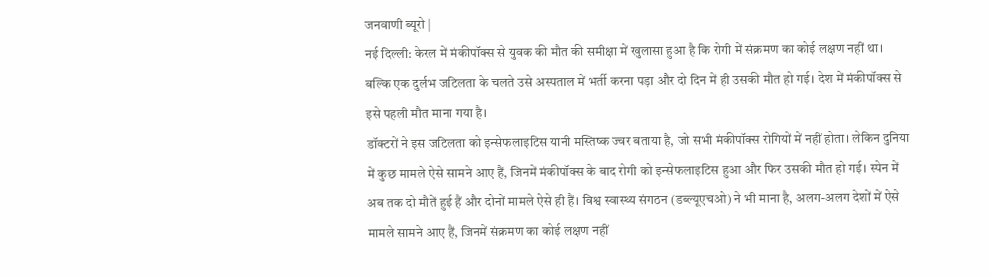जनवाणी ब्यूरो |
नई दिल्ली: केरल में मंकीपॉक्स से युवक की मौत की समीक्षा में खुलासा हुआ है कि रोगी में संक्रमण का कोई लक्षण नहीं था। बल्कि एक दुर्लभ जटिलता के चलते उसे अस्पताल में भर्ती करना पड़ा और दो दिन में ही उसकी मौत हो गई। देश में मंकीपॉक्स से इसे पहली मौत माना गया है।
डॉक्टरों ने इस जटिलता को इन्सेफलाइटिस यानी मस्तिष्क ज्वर बताया है, जो सभी मंकीपॉक्स रोगियों में नहीं होता। लेकिन दुनिया में कुछ मामले ऐसे सामने आए हैं, जिनमें मंकीपॉक्स के बाद रोगी को इन्सेफलाइटिस हुआ और फिर उसकी मौत हो गई। स्पेन में अब तक दो मौतें हुई हैं और दोनों मामले ऐसे ही हैं। विश्व स्वास्थ्य संगठन (डब्ल्यूएचओ) ने भी माना है, अलग-अलग देशों में ऐसे मामले सामने आए हैं, जिनमें संक्रमण का कोई लक्षण नहीं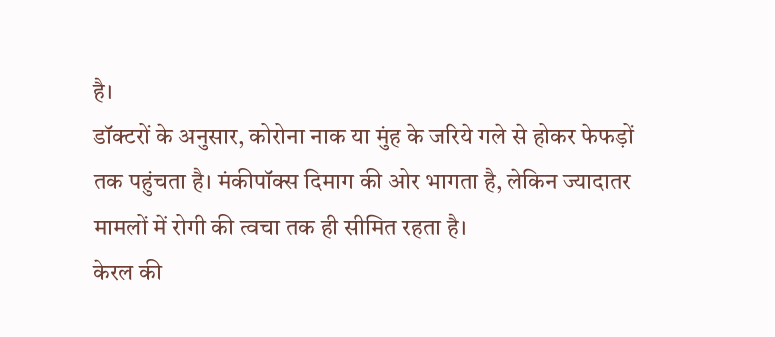है।
डॉक्टरों के अनुसार, कोरोना नाक या मुंह के जरिये गले से होकर फेफड़ों तक पहुंचता है। मंकीपॉक्स दिमाग की ओर भागता है, लेकिन ज्यादातर मामलों में रोगी की त्वचा तक ही सीमित रहता है।
केरल की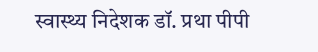स्वास्थ्य निदेशक डॉ. प्रथा पीपी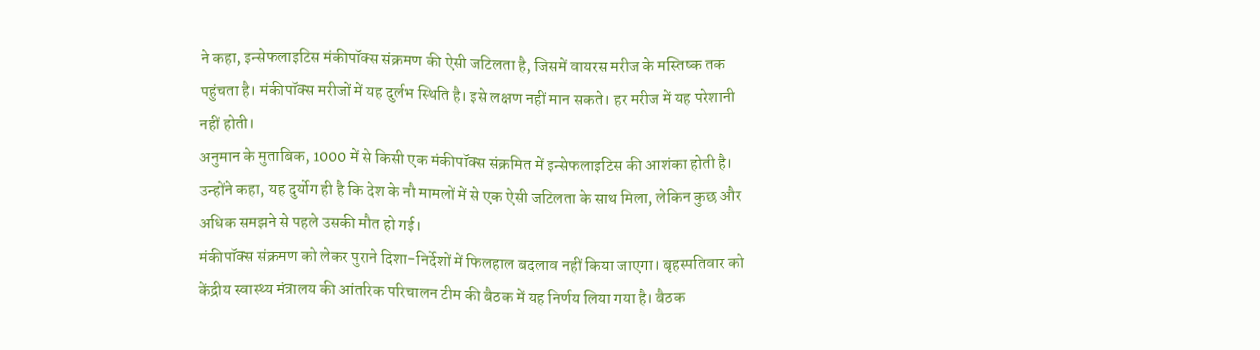ने कहा, इन्सेफलाइटिस मंकीपॉक्स संक्रमण की ऐसी जटिलता है, जिसमें वायरस मरीज के मस्तिष्क तक पहुंचता है। मंकीपॉक्स मरीजों में यह दुर्लभ स्थिति है। इसे लक्षण नहीं मान सकते। हर मरीज में यह परेशानी नहीं होती।
अनुमान के मुताबिक, 1000 में से किसी एक मंकीपॉक्स संक्रमित में इन्सेफलाइटिस की आशंका होती है। उन्होंने कहा, यह दुर्योग ही है कि देश के नौ मामलों में से एक ऐसी जटिलता के साथ मिला, लेकिन कुछ और अधिक समझने से पहले उसकी मौत हो गई।
मंकीपॉक्स संक्रमण को लेकर पुराने दिशा-निर्देशों में फिलहाल बदलाव नहीं किया जाएगा। बृहस्पतिवार को केंद्रीय स्वास्थ्य मंत्रालय की आंतरिक परिचालन टीम की बैठक में यह निर्णय लिया गया है। बैठक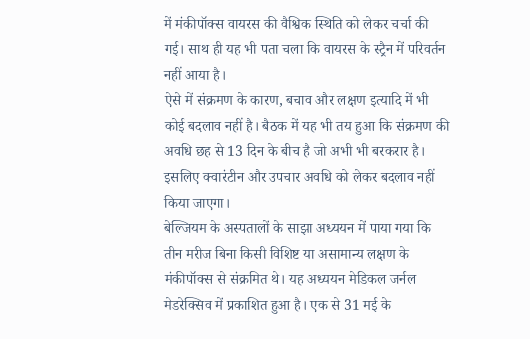में मंकीपॉक्स वायरस की वैश्विक स्थिति को लेकर चर्चा की गई। साथ ही यह भी पता चला कि वायरस के स्ट्रैन में परिवर्तन नहीं आया है।
ऐसे में संक्रमण के कारण, बचाव और लक्षण इत्यादि में भी कोई बदलाव नहीं है। बैठक में यह भी तय हुआ कि संक्रमण की अवधि छह से 13 दिन के बीच है जो अभी भी बरकरार है। इसलिए क्वारंटीन और उपचार अवधि को लेकर बदलाव नहीं किया जाएगा।
बेल्जियम के अस्पतालों के साझा अध्ययन में पाया गया कि तीन मरीज बिना किसी विशिष्ट या असामान्य लक्षण के मंकीपॉक्स से संक्रमित थे। यह अध्ययन मेडिकल जर्नल मेडरेक्सिव में प्रकाशित हुआ है। एक से 31 मई के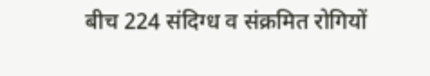बीच 224 संदिग्ध व संक्रमित रोगियों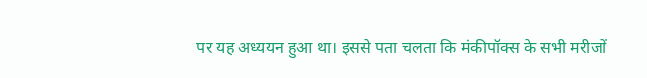पर यह अध्ययन हुआ था। इससे पता चलता कि मंकीपॉक्स के सभी मरीजों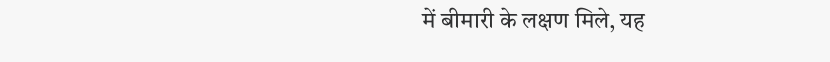में बीमारी के लक्षण मिले, यह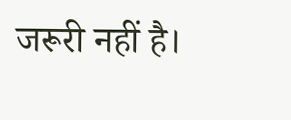जरूरी नहीं है।